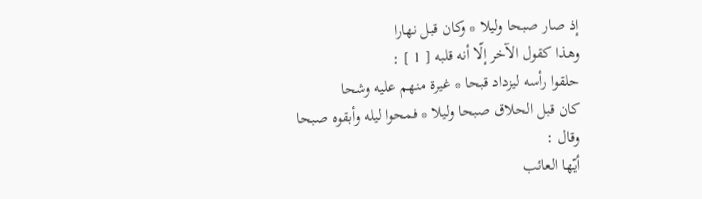إذ صار صبحا وليلا * وكان قبل نهارا
وهذا كقول الآخر إلّا أنه قلبه [ 1 ] :
حلقوا رأسه ليزداد قبحا * غيرة منهم عليه وشحا
كان قبل الحلاق صبحا وليلا * فمحوا ليله وأبقوه صبحا
وقال :
أيّها العائب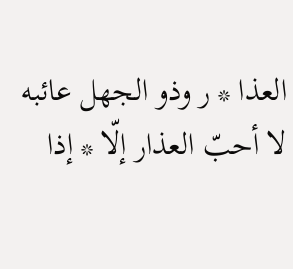العذا * ر وذو الجهل عائبه
لا أحبّ العذار إلّا * إذا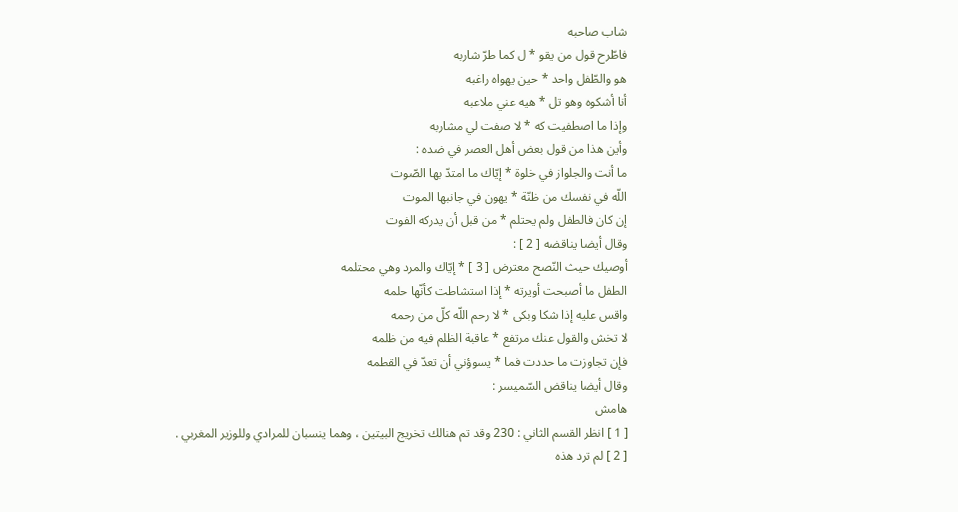شاب صاحبه
فاطّرح قول من يقو * ل كما طرّ شاربه
هو والطّفل واحد * حين يهواه راغبه
أنا أشكوه وهو تل * هيه عني ملاعبه
وإذا ما اصطفيت كه * لا صفت لي مشاربه
وأين هذا من قول بعض أهل العصر في ضده :
ما أنت والجلواز في خلوة * إيّاك ما امتدّ بها الصّوت
اللّه في نفسك من ظنّة * يهون في جانبها الموت
إن كان فالطفل ولم يحتلم * من قبل أن يدركه الفوت
وقال أيضا يناقضه [ 2 ] :
أوصيك حيث النّصح معترض [ 3 ] * إيّاك والمرد وهي محتلمه
الطفل ما أصبحت أويرته * إذا استشاطت كأنّها حلمه
واقس عليه إذا شكا وبكى * لا رحم اللّه كلّ من رحمه
لا تخش والقول عنك مرتفع * عاقبة الظلم فيه من ظلمه
فإن تجاوزت ما حددت فما * يسوؤني أن تعدّ في القطمه
وقال أيضا يناقض السّميسر :
هامش
[ 1 ] انظر القسم الثاني : 230 وقد تم هنالك تخريج البيتين ، وهما ينسبان للمرادي وللوزير المغربي .
[ 2 ] لم ترد هذه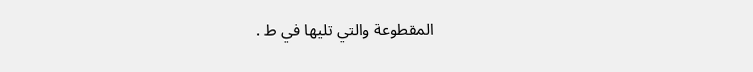المقطوعة والتي تليها في ط .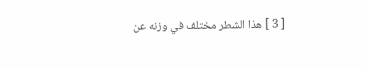[ 3 ] هذا الشطر مختلف في وزنه عن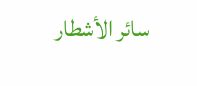سائر الأشطار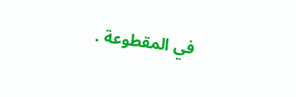في المقطوعة .